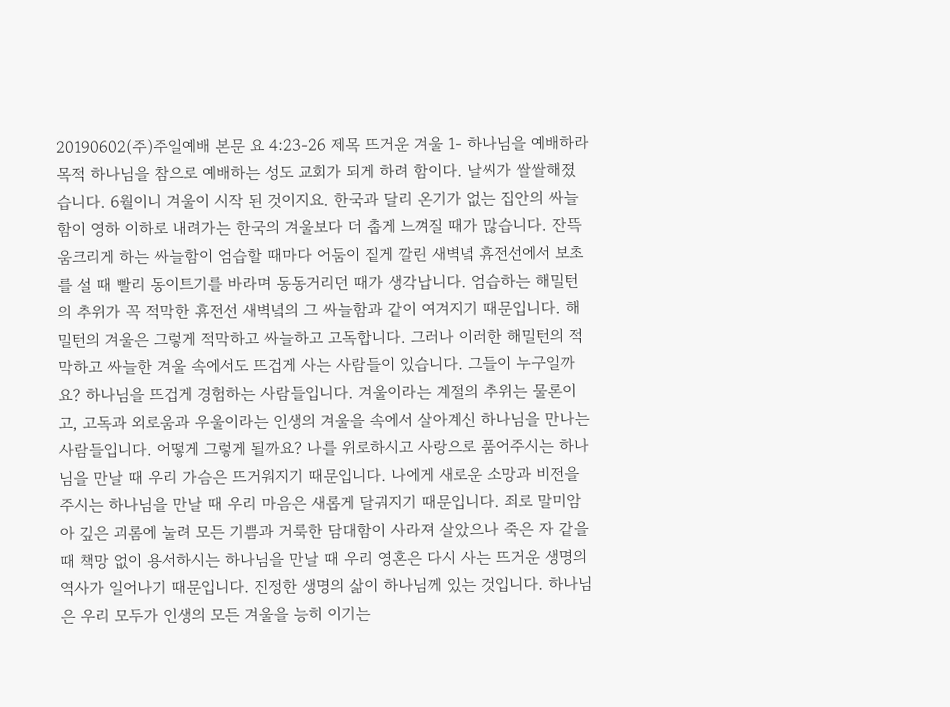20190602(주)주일예배 본문 요 4:23-26 제목 뜨거운 겨울 1- 하나님을 예배하라 목적 하나님을 참으로 예배하는 성도 교회가 되게 하려 함이다. 날씨가 쌀쌀해졌습니다. 6월이니 겨울이 시작 된 것이지요. 한국과 달리 온기가 없는 집안의 싸늘함이 영하 이하로 내려가는 한국의 겨울보다 더 춥게 느껴질 때가 많습니다. 잔뜩 움크리게 하는 싸늘함이 엄습할 때마다 어둠이 짙게 깔린 새벽녘 휴전선에서 보초를 설 때 빨리 동이트기를 바라며 동동거리던 때가 생각납니다. 엄습하는 해밀턴의 추위가 꼭 적막한 휴전선 새벽녘의 그 싸늘함과 같이 여겨지기 때문입니다. 해밀턴의 겨울은 그렇게 적막하고 싸늘하고 고독합니다. 그러나 이러한 해밀턴의 적막하고 싸늘한 겨울 속에서도 뜨겁게 사는 사람들이 있습니다. 그들이 누구일까요? 하나님을 뜨겁게 경험하는 사람들입니다. 겨울이라는 계절의 추위는 물론이고, 고독과 외로움과 우울이라는 인생의 겨울을 속에서 살아계신 하나님을 만나는 사람들입니다. 어떻게 그렇게 될까요? 나를 위로하시고 사랑으로 품어주시는 하나님을 만날 때 우리 가슴은 뜨거워지기 때문입니다. 나에게 새로운 소망과 비전을 주시는 하나님을 만날 때 우리 마음은 새롭게 달궈지기 때문입니다. 죄로 말미암아 깊은 괴롬에 눌려 모든 기쁨과 거룩한 담대함이 사라져 살았으나 죽은 자 같을 때 책망 없이 용서하시는 하나님을 만날 때 우리 영혼은 다시 사는 뜨거운 생명의 역사가 일어나기 때문입니다. 진정한 생명의 삶이 하나님께 있는 것입니다. 하나님은 우리 모두가 인생의 모든 겨울을 능히 이기는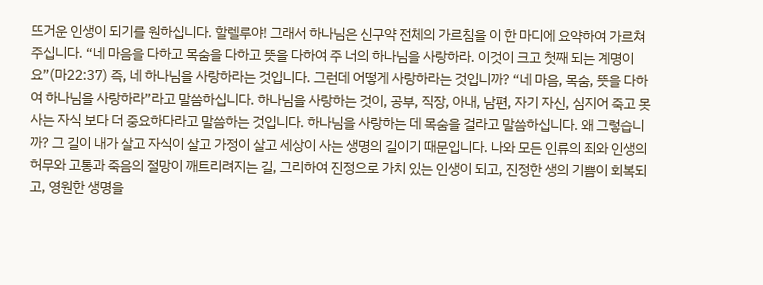뜨거운 인생이 되기를 원하십니다. 할렐루야! 그래서 하나님은 신구약 전체의 가르침을 이 한 마디에 요약하여 가르쳐 주십니다. “네 마음을 다하고 목숨을 다하고 뜻을 다하여 주 너의 하나님을 사랑하라. 이것이 크고 첫째 되는 계명이요”(마22:37) 즉, 네 하나님을 사랑하라는 것입니다. 그런데 어떻게 사랑하라는 것입니까? “네 마음, 목숨, 뜻을 다하여 하나님을 사랑하라”라고 말씀하십니다. 하나님을 사랑하는 것이, 공부, 직장, 아내, 남편, 자기 자신, 심지어 죽고 못 사는 자식 보다 더 중요하다라고 말씀하는 것입니다. 하나님을 사랑하는 데 목숨을 걸라고 말씀하십니다. 왜 그렇습니까? 그 길이 내가 살고 자식이 살고 가정이 살고 세상이 사는 생명의 길이기 때문입니다. 나와 모든 인류의 죄와 인생의 허무와 고통과 죽음의 절망이 깨트리려지는 길, 그리하여 진정으로 가치 있는 인생이 되고, 진정한 생의 기쁨이 회복되고, 영원한 생명을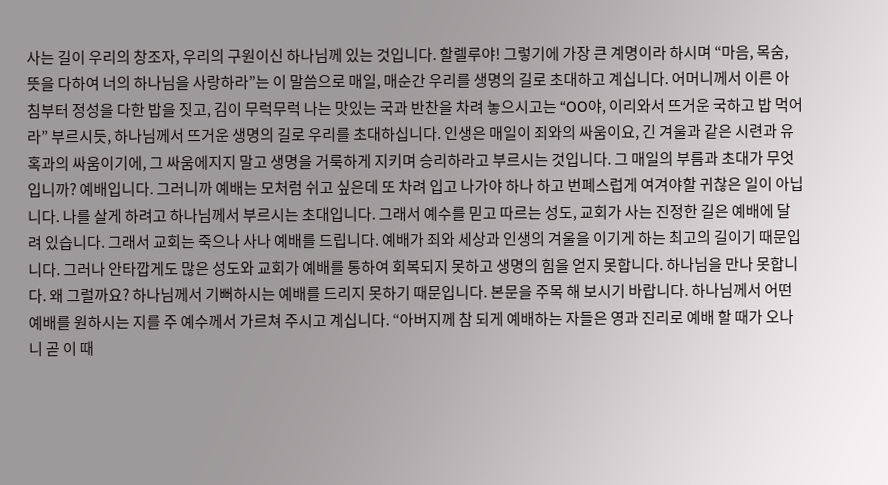사는 길이 우리의 창조자, 우리의 구원이신 하나님께 있는 것입니다. 할렐루야! 그렇기에 가장 큰 계명이라 하시며 “마음, 목숨, 뜻을 다하여 너의 하나님을 사랑하라”는 이 말씀으로 매일, 매순간 우리를 생명의 길로 초대하고 계십니다. 어머니께서 이른 아침부터 정성을 다한 밥을 짓고, 김이 무럭무럭 나는 맛있는 국과 반찬을 차려 놓으시고는 “OO야, 이리와서 뜨거운 국하고 밥 먹어라” 부르시듯, 하나님께서 뜨거운 생명의 길로 우리를 초대하십니다. 인생은 매일이 죄와의 싸움이요, 긴 겨울과 같은 시련과 유혹과의 싸움이기에, 그 싸움에지지 말고 생명을 거룩하게 지키며 승리하라고 부르시는 것입니다. 그 매일의 부름과 초대가 무엇입니까? 예배입니다. 그러니까 예배는 모처럼 쉬고 싶은데 또 차려 입고 나가야 하나 하고 번폐스럽게 여겨야할 귀찮은 일이 아닙니다. 나를 살게 하려고 하나님께서 부르시는 초대입니다. 그래서 예수를 믿고 따르는 성도, 교회가 사는 진정한 길은 예배에 달려 있습니다. 그래서 교회는 죽으나 사나 예배를 드립니다. 예배가 죄와 세상과 인생의 겨울을 이기게 하는 최고의 길이기 때문입니다. 그러나 안타깝게도 많은 성도와 교회가 예배를 통하여 회복되지 못하고 생명의 힘을 얻지 못합니다. 하나님을 만나 못합니다. 왜 그럴까요? 하나님께서 기뻐하시는 예배를 드리지 못하기 때문입니다. 본문을 주목 해 보시기 바랍니다. 하나님께서 어떤 예배를 원하시는 지를 주 예수께서 가르쳐 주시고 계십니다. “아버지께 참 되게 예배하는 자들은 영과 진리로 예배 할 때가 오나니 곧 이 때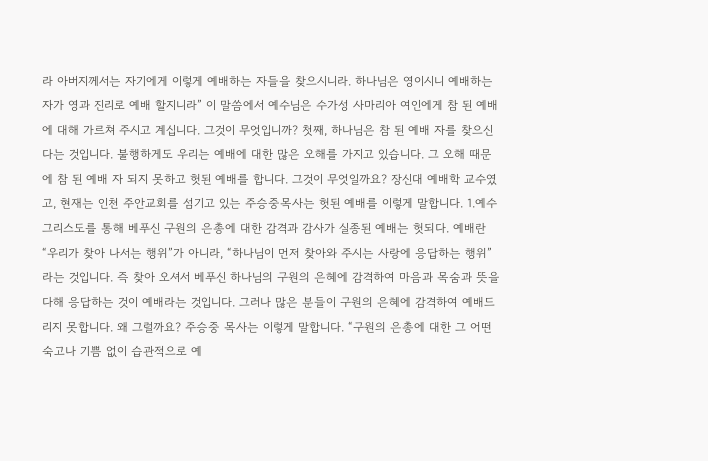라 아버지께서는 자기에게 이렇게 예배하는 자들을 찾으시니라. 하나님은 영이시니 예배하는 자가 영과 진리로 예배 할지니라” 이 말씀에서 예수님은 수가성 사마리아 여인에게 참 된 예배에 대해 가르쳐 주시고 계십니다. 그것이 무엇입니까? 첫째, 하나님은 참 된 예배 자를 찾으신다는 것입니다. 불행하게도 우리는 예배에 대한 많은 오해를 가지고 있습니다. 그 오해 때문에 참 된 예배 자 되지 못하고 헛된 예배를 합니다. 그것이 무엇일까요? 장신대 예배학 교수였고, 현재는 인천 주안교회를 섬기고 있는 주승중목사는 헛된 예배를 이렇게 말합니다. 1.예수 그리스도를 통해 베푸신 구원의 은총에 대한 감격과 감사가 실종된 예배는 헛되다. 예배란 “우리가 찾아 나서는 행위”가 아니라, “하나님이 먼저 찾아와 주시는 사랑에 응답하는 행위”라는 것입니다. 즉 찾아 오셔서 베푸신 하나님의 구원의 은혜에 감격하여 마음과 목숨과 뜻을 다해 응답하는 것이 예배라는 것입니다. 그러나 많은 분들이 구원의 은혜에 감격하여 예배드리지 못합니다. 왜 그럴까요? 주승중 목사는 이렇게 말합니다. “구원의 은총에 대한 그 어떤 숙고나 기쁨 없이 습관적으로 예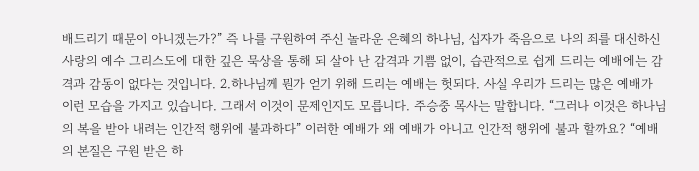배드리기 때문이 아니겠는가?” 즉 나를 구원하여 주신 놀라운 은혜의 하나님, 십자가 죽음으로 나의 죄를 대신하신 사랑의 예수 그리스도에 대한 깊은 묵상을 통해 되 살아 난 감격과 기쁨 없이, 습관적으로 쉽게 드리는 예배에는 감격과 감동이 없다는 것입니다. 2.하나님께 뭔가 얻기 위해 드리는 예배는 헛되다. 사실 우리가 드리는 많은 예배가 이런 모습을 가지고 있습니다. 그래서 이것이 문제인지도 모릅니다. 주승중 목사는 말합니다. “그러나 이것은 하나님의 복을 받아 내려는 인간적 행위에 불과하다” 이러한 예배가 왜 예배가 아니고 인간적 행위에 불과 할까요? “예배의 본질은 구원 받은 하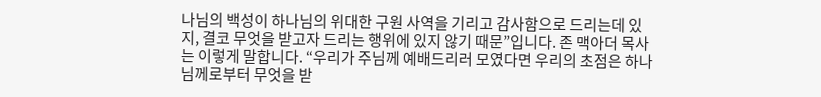나님의 백성이 하나님의 위대한 구원 사역을 기리고 감사함으로 드리는데 있지, 결코 무엇을 받고자 드리는 행위에 있지 않기 때문”입니다. 존 맥아더 목사는 이렇게 말합니다. “우리가 주님께 예배드리러 모였다면 우리의 초점은 하나님께로부터 무엇을 받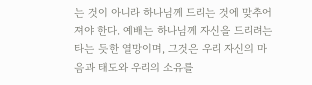는 것이 아니라 하나님께 드리는 것에 맞추어 져야 한다. 예배는 하나님께 자신을 드리려는 타는 듯한 열망이며, 그것은 우리 자신의 마음과 태도와 우리의 소유를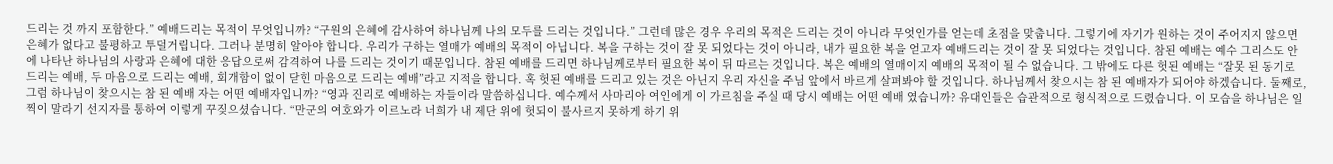드리는 것 까지 포함한다.” 예배드리는 목적이 무엇입니까? “구원의 은혜에 감사하여 하나님께 나의 모두를 드리는 것입니다.” 그런데 많은 경우 우리의 목적은 드리는 것이 아니라 무엇인가를 얻는데 초점을 맞춥니다. 그렇기에 자기가 원하는 것이 주어지지 않으면 은혜가 없다고 불평하고 투덜거립니다. 그러나 분명히 알아야 합니다. 우리가 구하는 열매가 예배의 목적이 아닙니다. 복을 구하는 것이 잘 못 되었다는 것이 아니라, 내가 필요한 복을 얻고자 예배드리는 것이 잘 못 되었다는 것입니다. 참된 예배는 예수 그리스도 안에 나타난 하나님의 사랑과 은혜에 대한 응답으로써 감격하여 나를 드리는 것이기 때문입니다. 참된 예배를 드리면 하나님께로부터 필요한 복이 뒤 따르는 것입니다. 복은 예배의 열매이지 예배의 목적이 될 수 없습니다. 그 밖에도 다른 헛된 예배는 “잘못 된 동기로 드리는 예배, 두 마음으로 드리는 예배, 회개함이 없이 닫힌 마음으로 드리는 예배”라고 지적을 합니다. 혹 헛된 예배를 드리고 있는 것은 아닌지 우리 자신을 주님 앞에서 바르게 살펴봐야 할 것입니다. 하나님께서 찾으시는 참 된 예배자가 되어야 하겠습니다. 둘째로, 그럼 하나님이 찾으시는 참 된 예배 자는 어떤 예배자입니까? “영과 진리로 예배하는 자들이라 말씀하십니다. 예수께서 사마리아 여인에게 이 가르침을 주실 때 당시 예배는 어떤 예배 였습니까? 유대인들은 습관적으로 형식적으로 드렸습니다. 이 모습을 하나님은 일찍이 말라기 선지자를 통하여 이렇게 꾸짖으셨습니다. “만군의 여호와가 이르노라 너희가 내 제단 위에 헛되이 불사르지 못하게 하기 위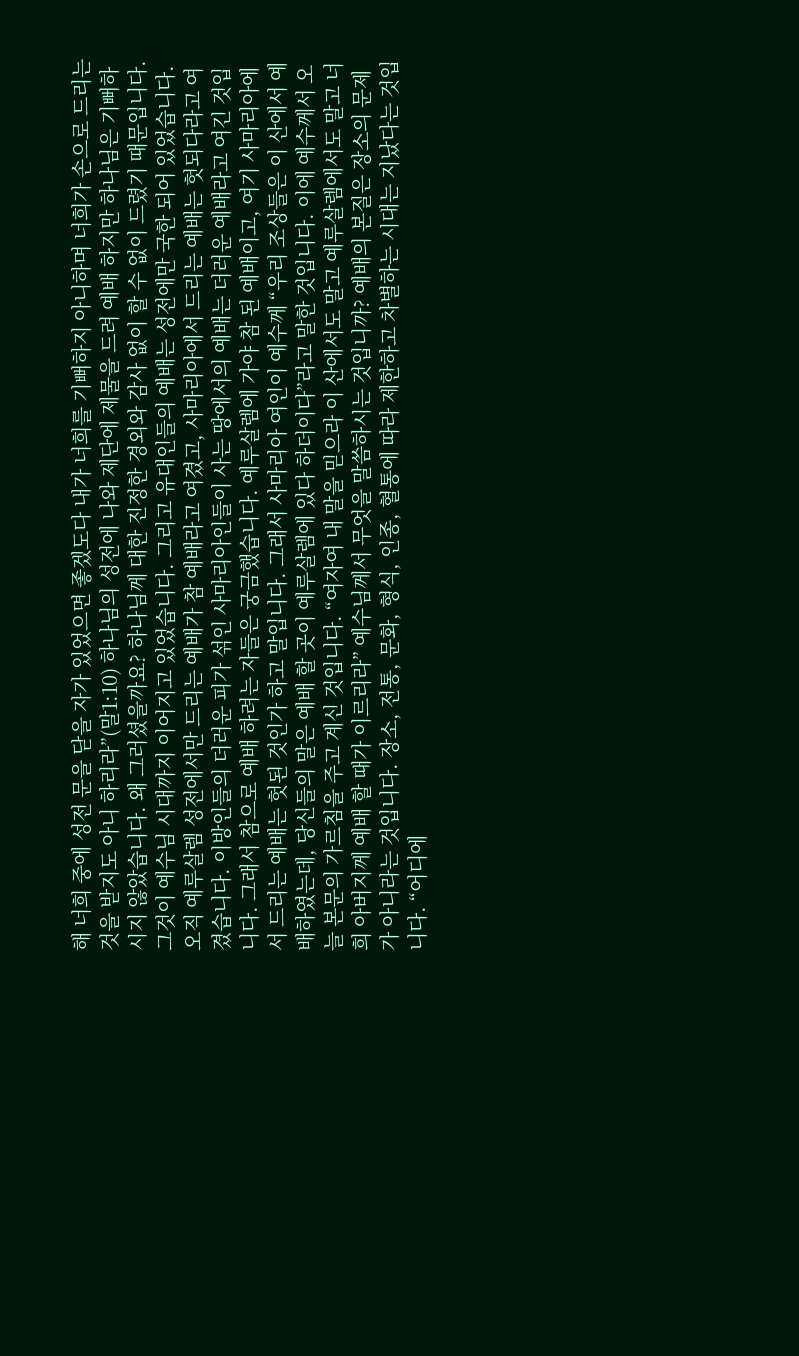해 너희 중에 성전 문을 닫을 자가 있었으면 좋겠도다 내가 너희를 기뻐하지 아니하며 너희가 손으로 드리는 것을 받지도 아니 하리라”(말1:10) 하나님의 성전에 나와 제단에 제물을 드려 예배 하지만 하나님은 기뻐하시지 않았습니다. 왜 그러셨을까요? 하나님께 대한 진정한 경외와 감사 없이 할 수 없이 드렸기 때문입니다. 그것이 예수님 시대까지 이어지고 있었습니다. 그리고 유대인들의 예배는 성전에만 국한 되어 있었습니다. 오직 예루살렘 성전에서만 드리는 예배가 참 예배라고 여겼고, 사마리아에서 드리는 예배는 헛되다라고 여겼습니다. 이방인들의 더러운 피가 섞인 사마리아인들이 사는 땅에서의 예배는 더러운 예배라고 여긴 것입니다. 그래서 참으로 예배 하려는 자들은 궁금했습니다. 예루살렘에 가야 참 된 예배이고, 여기 사마리아에서 드리는 예배는 헛된 것인가 하고 말입니다. 그래서 사마리아 여인이 예수께 “우리 조상들은 이 산에서 예배하였는데, 당신들의 말은 예배 할 곳이 예루살렘에 있다 하더이다”라고 말한 것입니다. 이에 예수께서 오늘 본문의 가르침을 주고 계신 것입니다. “여자여 내 말을 믿으라 이 산에서도 말고 예루살렘에서도 말고 너희 아버지께 예배 할 때가 이르리라” 예수님께서 무엇을 말씀하시는 것입니까? 예배의 본질은 장소의 문제가 아니라는 것입니다. 장소, 전통, 문화, 형식, 인종, 혈통에 따라 제한하고 차별하는 시대는 지났다는 것입니다. “어디에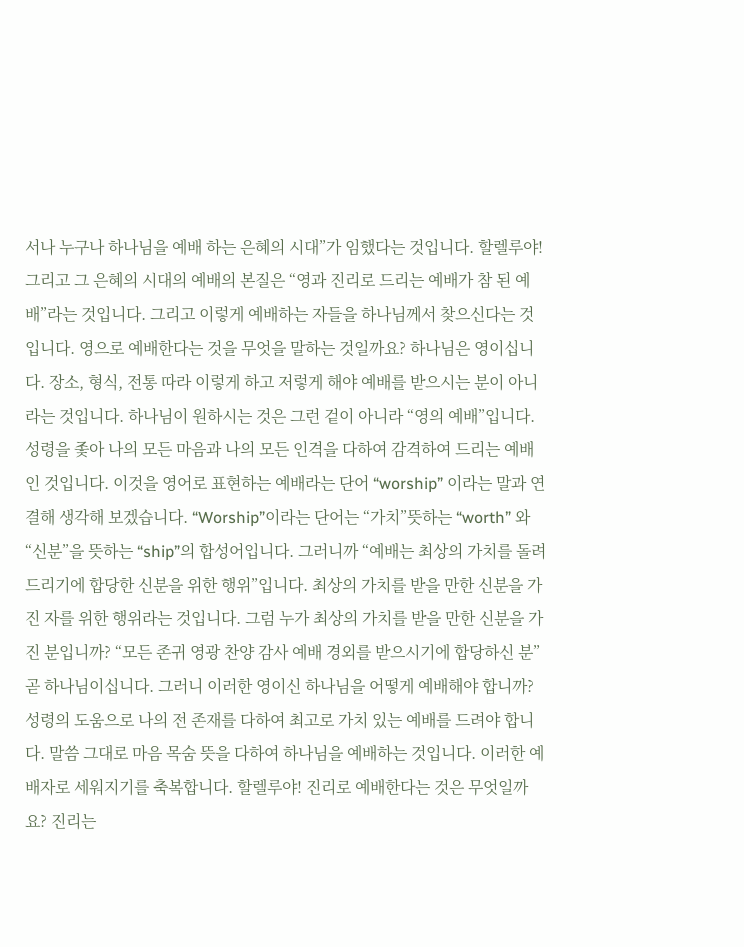서나 누구나 하나님을 예배 하는 은혜의 시대”가 임했다는 것입니다. 할렐루야! 그리고 그 은혜의 시대의 예배의 본질은 “영과 진리로 드리는 예배가 참 된 예배”라는 것입니다. 그리고 이렇게 예배하는 자들을 하나님께서 찾으신다는 것입니다. 영으로 예배한다는 것을 무엇을 말하는 것일까요? 하나님은 영이십니다. 장소, 형식, 전통 따라 이렇게 하고 저렇게 해야 예배를 받으시는 분이 아니라는 것입니다. 하나님이 원하시는 것은 그런 겉이 아니라 “영의 예배”입니다. 성령을 좇아 나의 모든 마음과 나의 모든 인격을 다하여 감격하여 드리는 예배인 것입니다. 이것을 영어로 표현하는 예배라는 단어 “worship” 이라는 말과 연결해 생각해 보겠습니다. “Worship”이라는 단어는 “가치”뜻하는 “worth” 와 “신분”을 뜻하는 “ship”의 합성어입니다. 그러니까 “예배는 최상의 가치를 돌려드리기에 합당한 신분을 위한 행위”입니다. 최상의 가치를 받을 만한 신분을 가진 자를 위한 행위라는 것입니다. 그럼 누가 최상의 가치를 받을 만한 신분을 가진 분입니까? “모든 존귀 영광 찬양 감사 예배 경외를 받으시기에 합당하신 분” 곧 하나님이십니다. 그러니 이러한 영이신 하나님을 어떻게 예배해야 합니까? 성령의 도움으로 나의 전 존재를 다하여 최고로 가치 있는 예배를 드려야 합니다. 말씀 그대로 마음 목숨 뜻을 다하여 하나님을 예배하는 것입니다. 이러한 예배자로 세워지기를 축복합니다. 할렐루야! 진리로 예배한다는 것은 무엇일까요? 진리는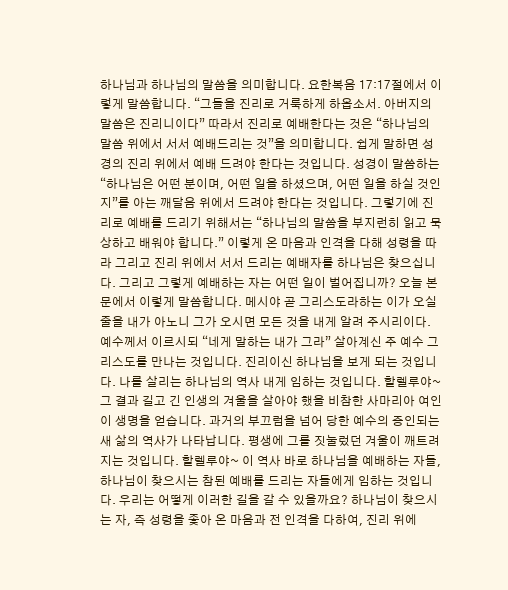하나님과 하나님의 말씀을 의미합니다. 요한복음 17:17절에서 이렇게 말씀합니다. “그들을 진리로 거룩하게 하옵소서. 아버지의 말씀은 진리니이다” 따라서 진리로 예배한다는 것은 “하나님의 말씀 위에서 서서 예배드리는 것”을 의미합니다. 쉽게 말하면 성경의 진리 위에서 예배 드려야 한다는 것입니다. 성경이 말씀하는 “하나님은 어떤 분이며, 어떤 일을 하셨으며, 어떤 일을 하실 것인지”를 아는 깨달음 위에서 드려야 한다는 것입니다. 그렇기에 진리로 예배를 드리기 위해서는 “하나님의 말씀을 부지런히 읽고 묵상하고 배워야 합니다.” 이렇게 온 마음과 인격을 다해 성령을 따라 그리고 진리 위에서 서서 드리는 예배자를 하나님은 찾으십니다. 그리고 그렇게 예배하는 자는 어떤 일이 벌어집니까? 오늘 본문에서 이렇게 말씀합니다. 메시야 곧 그리스도라하는 이가 오실 줄을 내가 아노니 그가 오시면 모든 것을 내게 알려 주시리이다. 예수께서 이르시되 “네게 말하는 내가 그라” 살아계신 주 예수 그리스도를 만나는 것입니다. 진리이신 하나님을 보게 되는 것입니다. 나를 살리는 하나님의 역사 내게 임하는 것입니다. 할렐루야~ 그 결과 길고 긴 인생의 겨울을 살아야 했을 비참한 사마리아 여인이 생명을 얻습니다. 과거의 부끄럼을 넘어 당한 예수의 증인되는 새 삶의 역사가 나타납니다. 평생에 그를 짓눌렀던 겨울이 깨트려지는 것입니다. 할렐루야~ 이 역사 바로 하나님을 예배하는 자들, 하나님이 찾으시는 참된 예배를 드리는 자들에게 임하는 것입니다. 우리는 어떻게 이러한 길을 갈 수 있을까요? 하나님이 찾으시는 자, 즉 성령을 좇아 온 마음과 전 인격을 다하여, 진리 위에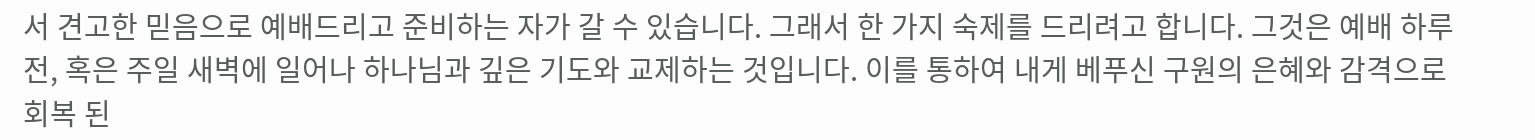서 견고한 믿음으로 예배드리고 준비하는 자가 갈 수 있습니다. 그래서 한 가지 숙제를 드리려고 합니다. 그것은 예배 하루 전, 혹은 주일 새벽에 일어나 하나님과 깊은 기도와 교제하는 것입니다. 이를 통하여 내게 베푸신 구원의 은혜와 감격으로 회복 된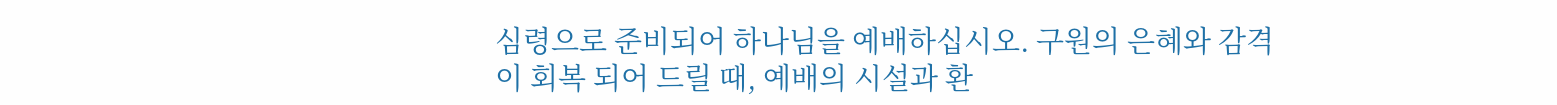심령으로 준비되어 하나님을 예배하십시오. 구원의 은혜와 감격이 회복 되어 드릴 때, 예배의 시설과 환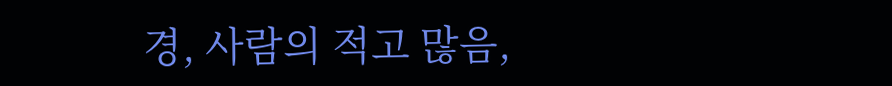경, 사람의 적고 많음,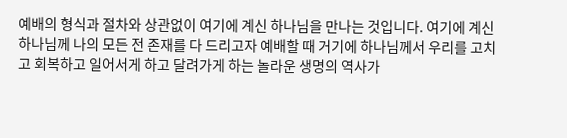예배의 형식과 절차와 상관없이 여기에 계신 하나님을 만나는 것입니다. 여기에 계신 하나님께 나의 모든 전 존재를 다 드리고자 예배할 때 거기에 하나님께서 우리를 고치고 회복하고 일어서게 하고 달려가게 하는 놀라운 생명의 역사가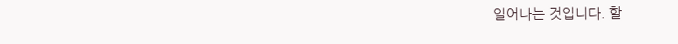일어나는 것입니다. 할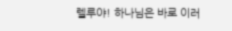렐루야! 하나님은 바로 이러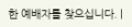한 예배자를 찾으십니다. |